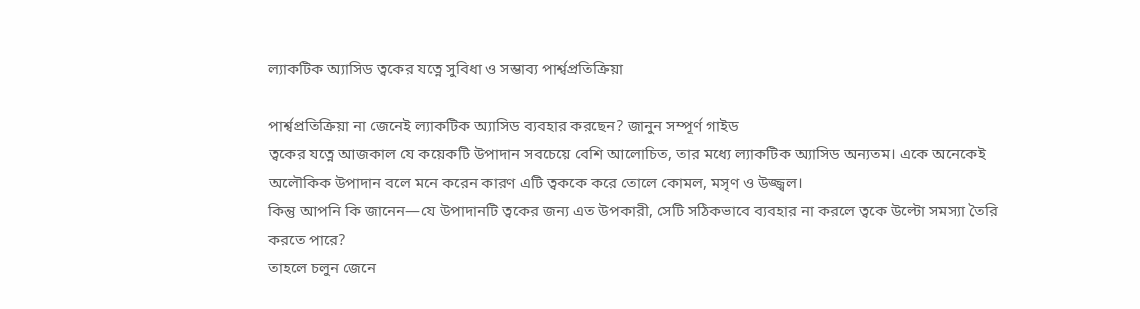ল্যাকটিক অ্যাসিড ত্বকের যত্নে সুবিধা ও সম্ভাব্য পার্শ্বপ্রতিক্রিয়া

পার্শ্বপ্রতিক্রিয়া না জেনেই ল্যাকটিক অ্যাসিড ব্যবহার করছেন? জানুন সম্পূর্ণ গাইড
ত্বকের যত্নে আজকাল যে কয়েকটি উপাদান সবচেয়ে বেশি আলোচিত, তার মধ্যে ল্যাকটিক অ্যাসিড অন্যতম। একে অনেকেই অলৌকিক উপাদান বলে মনে করেন কারণ এটি ত্বককে করে তোলে কোমল, মসৃণ ও উজ্জ্বল।
কিন্তু আপনি কি জানেন—যে উপাদানটি ত্বকের জন্য এত উপকারী, সেটি সঠিকভাবে ব্যবহার না করলে ত্বকে উল্টো সমস্যা তৈরি করতে পারে?
তাহলে চলুন জেনে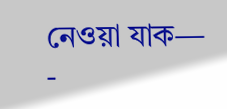নেওয়া যাক—
-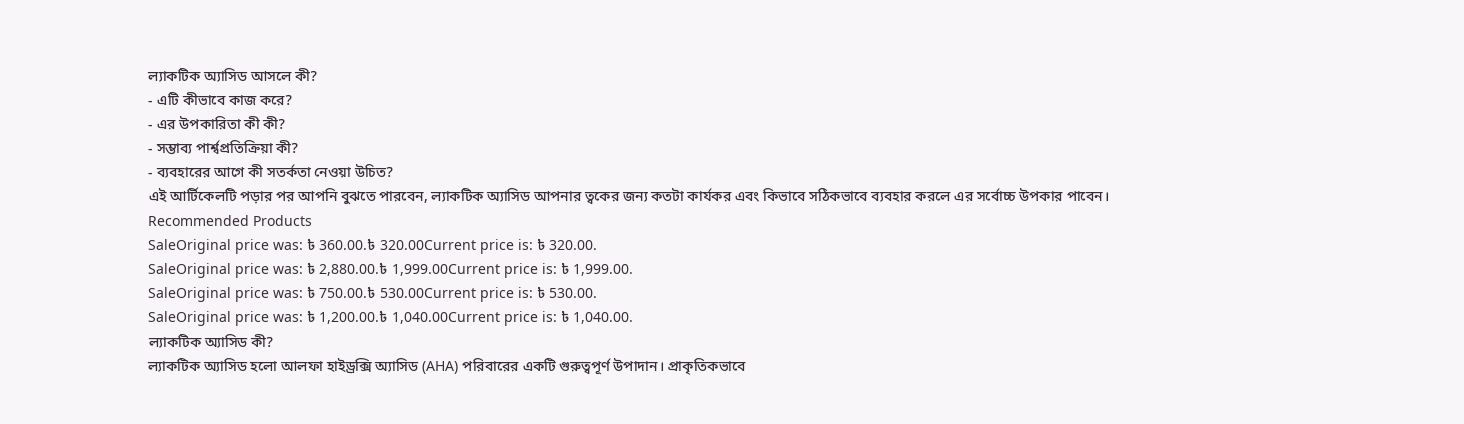ল্যাকটিক অ্যাসিড আসলে কী?
- এটি কীভাবে কাজ করে?
- এর উপকারিতা কী কী?
- সম্ভাব্য পার্শ্বপ্রতিক্রিয়া কী?
- ব্যবহারের আগে কী সতর্কতা নেওয়া উচিত?
এই আর্টিকেলটি পড়ার পর আপনি বুঝতে পারবেন, ল্যাকটিক অ্যাসিড আপনার ত্বকের জন্য কতটা কার্যকর এবং কিভাবে সঠিকভাবে ব্যবহার করলে এর সর্বোচ্চ উপকার পাবেন।
Recommended Products
SaleOriginal price was: ৳ 360.00.৳ 320.00Current price is: ৳ 320.00.
SaleOriginal price was: ৳ 2,880.00.৳ 1,999.00Current price is: ৳ 1,999.00.
SaleOriginal price was: ৳ 750.00.৳ 530.00Current price is: ৳ 530.00.
SaleOriginal price was: ৳ 1,200.00.৳ 1,040.00Current price is: ৳ 1,040.00.
ল্যাকটিক অ্যাসিড কী?
ল্যাকটিক অ্যাসিড হলো আলফা হাইড্রক্সি অ্যাসিড (AHA) পরিবারের একটি গুরুত্বপূর্ণ উপাদান। প্রাকৃতিকভাবে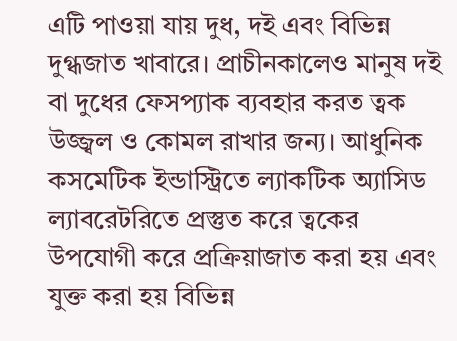এটি পাওয়া যায় দুধ, দই এবং বিভিন্ন দুগ্ধজাত খাবারে। প্রাচীনকালেও মানুষ দই বা দুধের ফেসপ্যাক ব্যবহার করত ত্বক উজ্জ্বল ও কোমল রাখার জন্য। আধুনিক কসমেটিক ইন্ডাস্ট্রিতে ল্যাকটিক অ্যাসিড ল্যাবরেটরিতে প্রস্তুত করে ত্বকের উপযোগী করে প্রক্রিয়াজাত করা হয় এবং যুক্ত করা হয় বিভিন্ন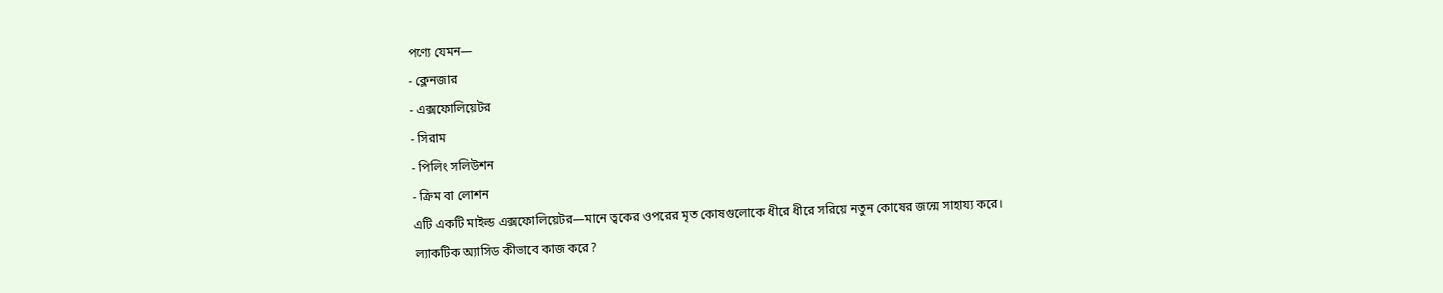পণ্যে যেমন—
- ক্লেনজার
- এক্সফোলিয়েটর
- সিরাম
- পিলিং সলিউশন
- ক্রিম বা লোশন
এটি একটি মাইল্ড এক্সফোলিয়েটর—মানে ত্বকের ওপরের মৃত কোষগুলোকে ধীরে ধীরে সরিয়ে নতুন কোষের জন্মে সাহায্য করে।
ল্যাকটিক অ্যাসিড কীভাবে কাজ করে?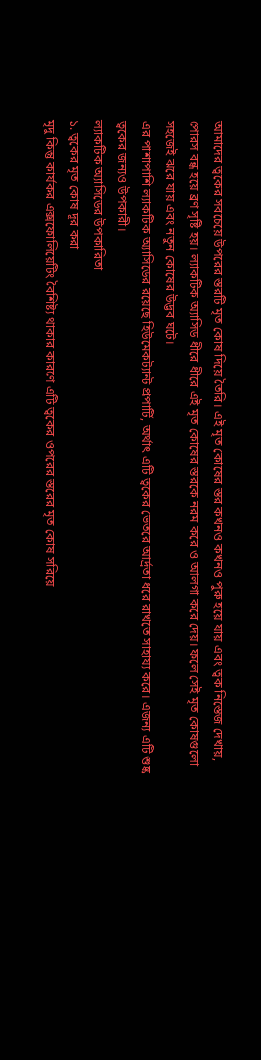আমাদের ত্বকের সবচেয়ে উপরের স্তরটি মৃত কোষ দিয়ে তৈরি। এই মৃত কোষের স্তর কখনও কখনও পুরু হয়ে যায় এবং ত্বক নিস্তেজ দেখায়, পোরস বন্ধ হয়ে ব্রণ সৃষ্টি হয়। ল্যাকটিক অ্যাসিড ধীরে ধীরে এই মৃত কোষের স্তরকে নরম করে ও আলগা করে দেয়। ফলে সেই মৃত কোষগুলো সহজেই ঝরে যায় এবং নতুন কোষের উদ্ভব ঘটে।
এর পাশাপাশি ল্যাকটিক অ্যাসিডের রয়েছে হিউমেকট্যান্ট প্রপার্টি, অর্থাৎ এটি ত্বকের ভেতরে আর্দ্রতা ধরে রাখতে সাহায্য করে। এজন্য এটি শুষ্ক ত্বকের জন্যও উপকারী।
ল্যাকটিক অ্যাসিডের উপকারিতা
১. ত্বকের মৃত কোষ দূর করা
মৃদু কিন্তু কার্যকর এক্সফোলিয়েটিং বৈশিষ্ট্য থাকার কারণে এটি ত্বকের ওপরের স্তরের মৃত কোষ সরিয়ে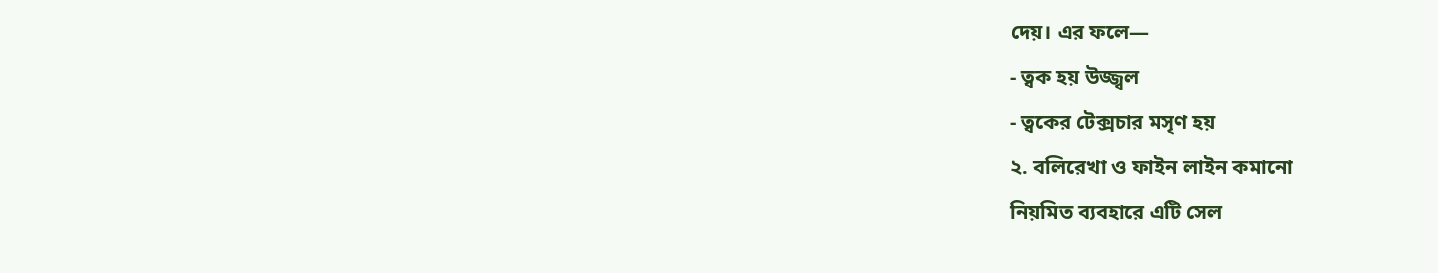দেয়। এর ফলে—
- ত্বক হয় উজ্জ্বল
- ত্বকের টেক্সচার মসৃণ হয়
২. বলিরেখা ও ফাইন লাইন কমানো
নিয়মিত ব্যবহারে এটি সেল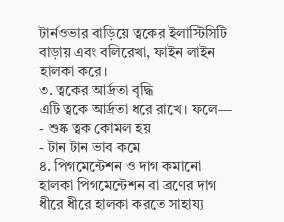টার্নওভার বাড়িয়ে ত্বকের ইলাস্টিসিটি বাড়ায় এবং বলিরেখা, ফাইন লাইন হালকা করে।
৩. ত্বকের আর্দ্রতা বৃদ্ধি
এটি ত্বকে আর্দ্রতা ধরে রাখে। ফলে—
- শুষ্ক ত্বক কোমল হয়
- টান টান ভাব কমে
৪. পিগমেন্টেশন ও দাগ কমানো
হালকা পিগমেন্টেশন বা ব্রণের দাগ ধীরে ধীরে হালকা করতে সাহায্য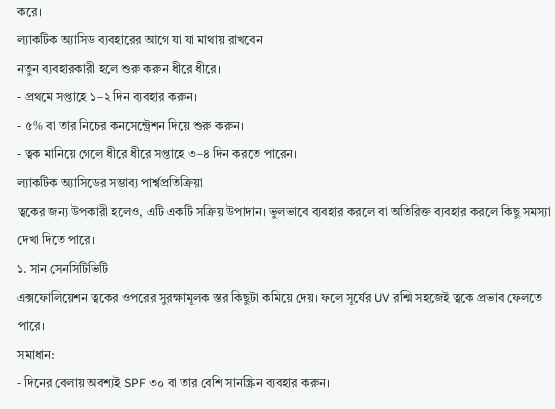করে।
ল্যাকটিক অ্যাসিড ব্যবহারের আগে যা যা মাথায় রাখবেন
নতুন ব্যবহারকারী হলে শুরু করুন ধীরে ধীরে।
- প্রথমে সপ্তাহে ১–২ দিন ব্যবহার করুন।
- ৫% বা তার নিচের কনসেন্ট্রেশন দিয়ে শুরু করুন।
- ত্বক মানিয়ে গেলে ধীরে ধীরে সপ্তাহে ৩–৪ দিন করতে পারেন।
ল্যাকটিক অ্যাসিডের সম্ভাব্য পার্শ্বপ্রতিক্রিয়া
ত্বকের জন্য উপকারী হলেও, এটি একটি সক্রিয় উপাদান। ভুলভাবে ব্যবহার করলে বা অতিরিক্ত ব্যবহার করলে কিছু সমস্যা দেখা দিতে পারে।
১. সান সেনসিটিভিটি
এক্সফোলিয়েশন ত্বকের ওপরের সুরক্ষামূলক স্তর কিছুটা কমিয়ে দেয়। ফলে সূর্যের UV রশ্মি সহজেই ত্বকে প্রভাব ফেলতে পারে।
সমাধান:
- দিনের বেলায় অবশ্যই SPF ৩০ বা তার বেশি সানস্ক্রিন ব্যবহার করুন।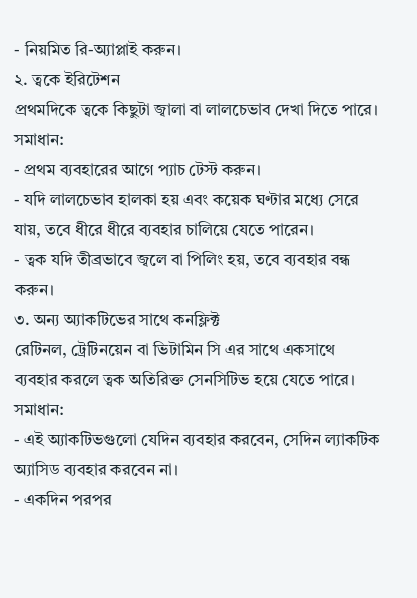- নিয়মিত রি-অ্যাপ্লাই করুন।
২. ত্বকে ইরিটেশন
প্রথমদিকে ত্বকে কিছুটা জ্বালা বা লালচেভাব দেখা দিতে পারে।
সমাধান:
- প্রথম ব্যবহারের আগে প্যাচ টেস্ট করুন।
- যদি লালচেভাব হালকা হয় এবং কয়েক ঘণ্টার মধ্যে সেরে যায়, তবে ধীরে ধীরে ব্যবহার চালিয়ে যেতে পারেন।
- ত্বক যদি তীব্রভাবে জ্বলে বা পিলিং হয়, তবে ব্যবহার বন্ধ করুন।
৩. অন্য অ্যাকটিভের সাথে কনফ্লিক্ট
রেটিনল, ট্রেটিনয়েন বা ভিটামিন সি এর সাথে একসাথে ব্যবহার করলে ত্বক অতিরিক্ত সেনসিটিভ হয়ে যেতে পারে।
সমাধান:
- এই অ্যাকটিভগুলো যেদিন ব্যবহার করবেন, সেদিন ল্যাকটিক অ্যাসিড ব্যবহার করবেন না।
- একদিন পরপর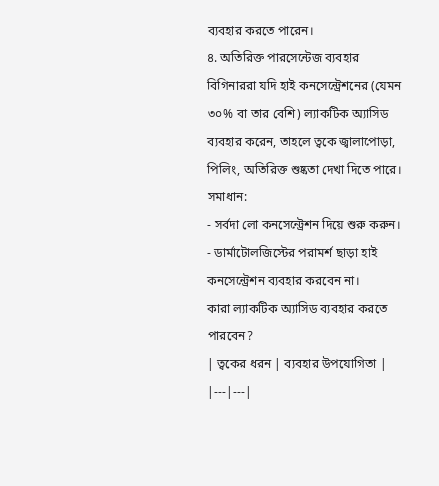ব্যবহার করতে পারেন।
৪. অতিরিক্ত পারসেন্টেজ ব্যবহার
বিগিনাররা যদি হাই কনসেন্ট্রেশনের (যেমন ৩০% বা তার বেশি) ল্যাকটিক অ্যাসিড ব্যবহার করেন, তাহলে ত্বকে জ্বালাপোড়া, পিলিং, অতিরিক্ত শুষ্কতা দেখা দিতে পারে।
সমাধান:
- সর্বদা লো কনসেন্ট্রেশন দিয়ে শুরু করুন।
- ডার্মাটোলজিস্টের পরামর্শ ছাড়া হাই কনসেন্ট্রেশন ব্যবহার করবেন না।
কারা ল্যাকটিক অ্যাসিড ব্যবহার করতে পারবেন?
| ত্বকের ধরন | ব্যবহার উপযোগিতা |
|---|---|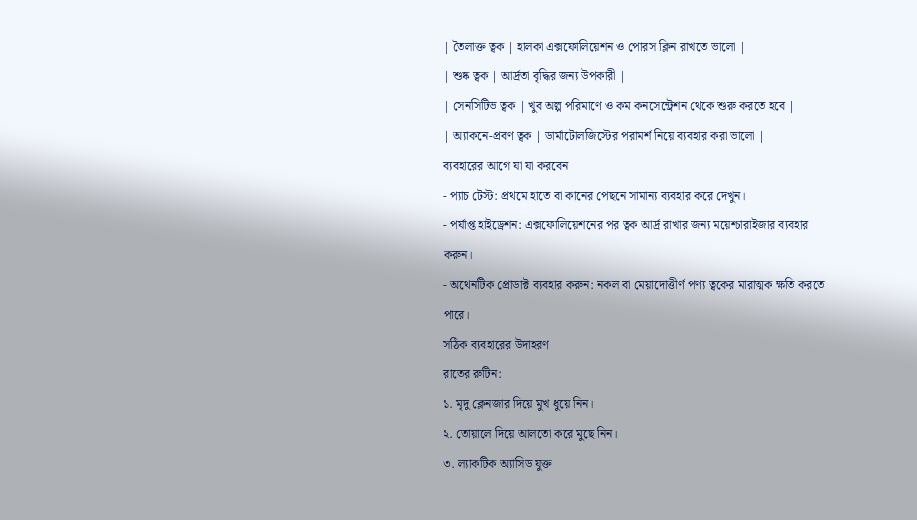| তৈলাক্ত ত্বক | হালকা এক্সফোলিয়েশন ও পোরস ক্লিন রাখতে ভালো |
| শুষ্ক ত্বক | আর্দ্রতা বৃদ্ধির জন্য উপকারী |
| সেনসিটিভ ত্বক | খুব অল্প পরিমাণে ও কম কনসেন্ট্রেশন থেকে শুরু করতে হবে |
| অ্যাকনে-প্রবণ ত্বক | ডার্মাটোলজিস্টের পরামর্শ নিয়ে ব্যবহার করা ভালো |
ব্যবহারের আগে যা যা করবেন
- প্যাচ টেস্ট: প্রথমে হাতে বা কানের পেছনে সামান্য ব্যবহার করে দেখুন।
- পর্যাপ্ত হাইড্রেশন: এক্সফোলিয়েশনের পর ত্বক আর্দ্র রাখার জন্য ময়েশ্চারাইজার ব্যবহার করুন।
- অথেনটিক প্রোডাক্ট ব্যবহার করুন: নকল বা মেয়াদোত্তীর্ণ পণ্য ত্বকের মারাত্মক ক্ষতি করতে পারে।
সঠিক ব্যবহারের উদাহরণ
রাতের রুটিন:
১. মৃদু ক্লেনজার দিয়ে মুখ ধুয়ে নিন।
২. তোয়ালে দিয়ে আলতো করে মুছে নিন।
৩. ল্যাকটিক অ্যাসিড যুক্ত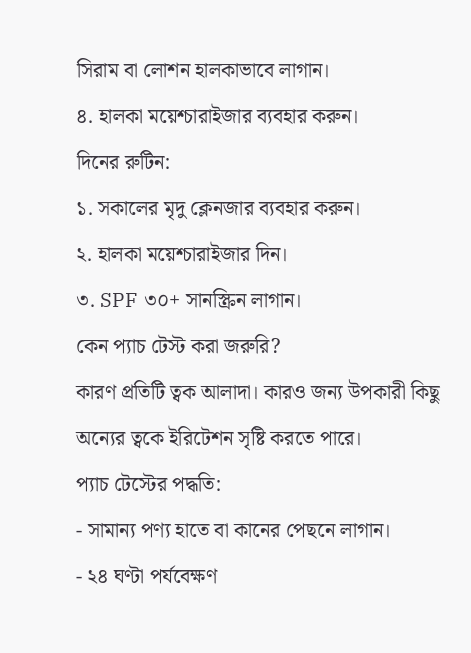সিরাম বা লোশন হালকাভাবে লাগান।
৪. হালকা ময়েশ্চারাইজার ব্যবহার করুন।
দিনের রুটিন:
১. সকালের মৃদু ক্লেনজার ব্যবহার করুন।
২. হালকা ময়েশ্চারাইজার দিন।
৩. SPF ৩০+ সানস্ক্রিন লাগান।
কেন প্যাচ টেস্ট করা জরুরি?
কারণ প্রতিটি ত্বক আলাদা। কারও জন্য উপকারী কিছু অন্যের ত্বকে ইরিটেশন সৃষ্টি করতে পারে।
প্যাচ টেস্টের পদ্ধতি:
- সামান্য পণ্য হাতে বা কানের পেছনে লাগান।
- ২৪ ঘণ্টা পর্যবেক্ষণ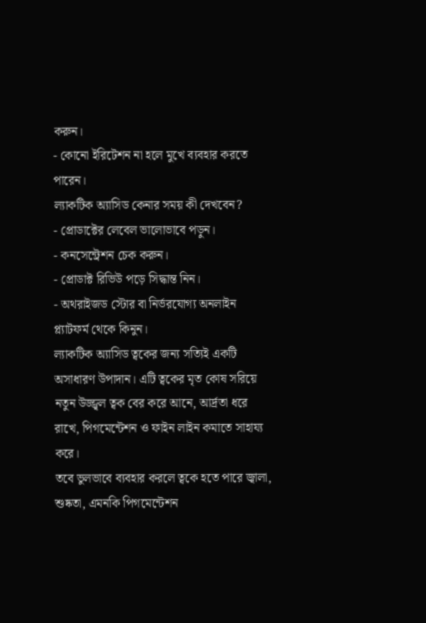করুন।
- কোনো ইরিটেশন না হলে মুখে ব্যবহার করতে পারেন।
ল্যাকটিক অ্যাসিড কেনার সময় কী দেখবেন?
- প্রোডাক্টের লেবেল ভালোভাবে পড়ুন।
- কনসেন্ট্রেশন চেক করুন।
- প্রোডাক্ট রিভিউ পড়ে সিদ্ধান্ত নিন।
- অথরাইজড স্টোর বা নির্ভরযোগ্য অনলাইন প্ল্যাটফর্ম থেকে কিনুন।
ল্যাকটিক অ্যাসিড ত্বকের জন্য সত্যিই একটি অসাধারণ উপাদান। এটি ত্বকের মৃত কোষ সরিয়ে নতুন উজ্জ্বল ত্বক বের করে আনে, আর্দ্রতা ধরে রাখে, পিগমেন্টেশন ও ফাইন লাইন কমাতে সাহায্য করে।
তবে ভুলভাবে ব্যবহার করলে ত্বকে হতে পারে জ্বালা, শুষ্কতা, এমনকি পিগমেন্টেশন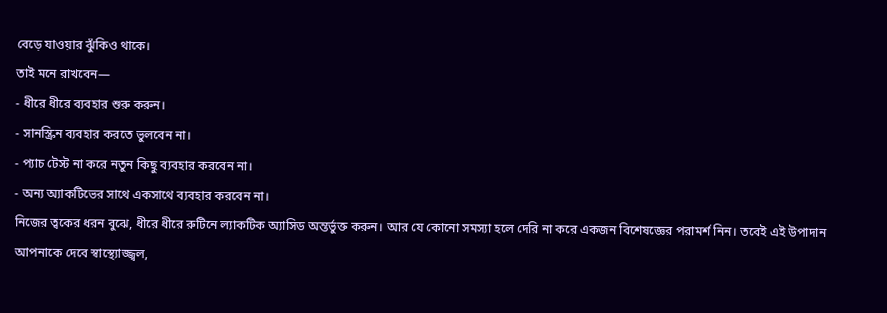বেড়ে যাওয়ার ঝুঁকিও থাকে।
তাই মনে রাখবেন—
- ধীরে ধীরে ব্যবহার শুরু করুন।
- সানস্ক্রিন ব্যবহার করতে ভুলবেন না।
- প্যাচ টেস্ট না করে নতুন কিছু ব্যবহার করবেন না।
- অন্য অ্যাকটিভের সাথে একসাথে ব্যবহার করবেন না।
নিজের ত্বকের ধরন বুঝে, ধীরে ধীরে রুটিনে ল্যাকটিক অ্যাসিড অন্তর্ভুক্ত করুন। আর যে কোনো সমস্যা হলে দেরি না করে একজন বিশেষজ্ঞের পরামর্শ নিন। তবেই এই উপাদান আপনাকে দেবে স্বাস্থ্যোজ্জ্বল,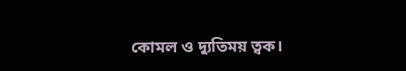কোমল ও দ্যুতিময় ত্বক।